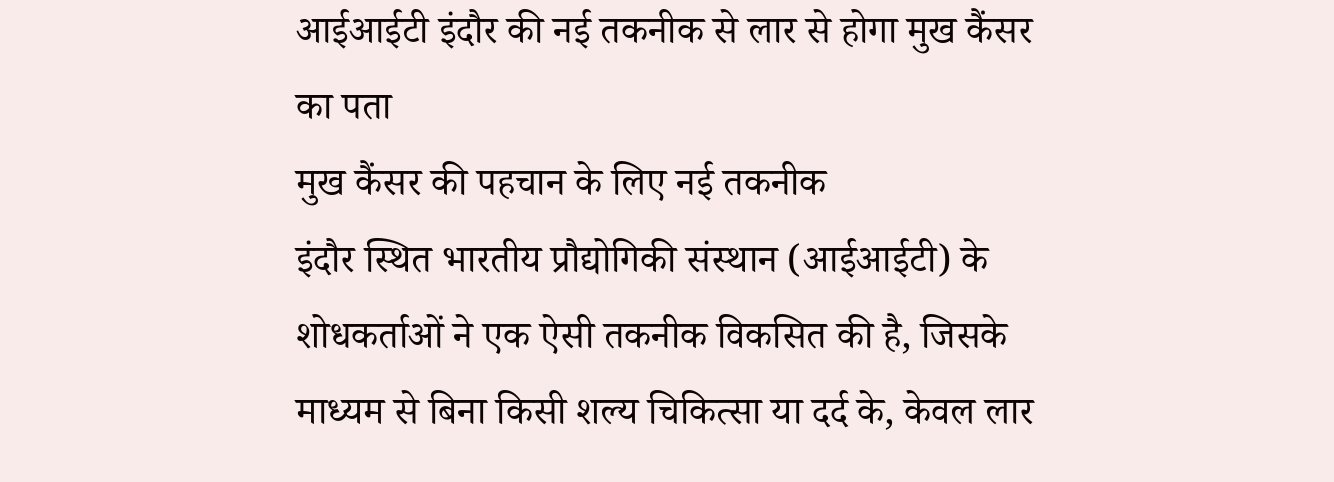आईआईटी इंदौर की नई तकनीक से लार से होगा मुख कैंसर का पता
मुख कैंसर की पहचान के लिए नई तकनीक
इंदौर स्थित भारतीय प्रौद्योगिकी संस्थान (आईआईटी) के शोधकर्ताओं ने एक ऐसी तकनीक विकसित की है, जिसके माध्यम से बिना किसी शल्य चिकित्सा या दर्द के, केवल लार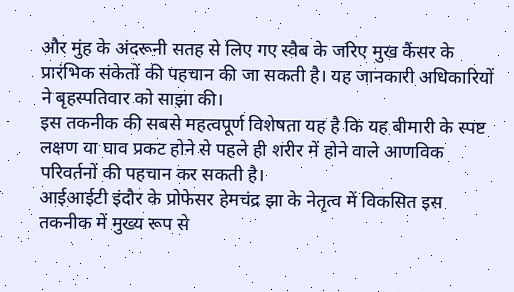और मुंह के अंदरूनी सतह से लिए गए स्वैब के जरिए मुख कैंसर के प्रारंभिक संकेतों की पहचान की जा सकती है। यह जानकारी अधिकारियों ने बृहस्पतिवार को साझा की।
इस तकनीक की सबसे महत्वपूर्ण विशेषता यह है कि यह बीमारी के स्पष्ट लक्षण या घाव प्रकट होने से पहले ही शरीर में होने वाले आणविक परिवर्तनों की पहचान कर सकती है।
आईआईटी इंदौर के प्रोफेसर हेमचंद्र झा के नेतृत्व में विकसित इस तकनीक में मुख्य रूप से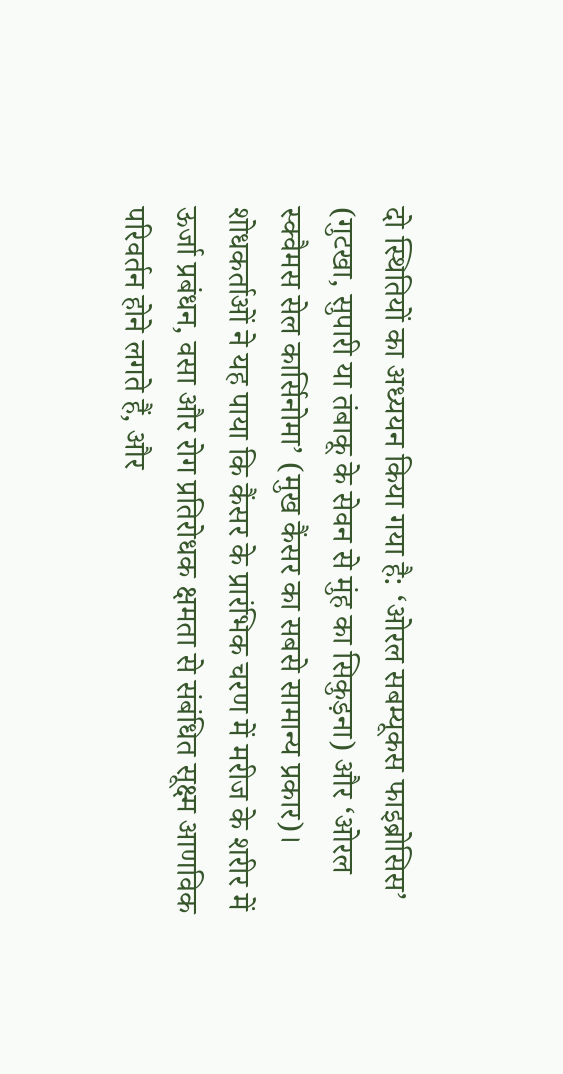दो स्थितियों का अध्ययन किया गया है: ‘ओरल सबम्यूकस फाइब्रोसिस’ (गुटखा, सुपारी या तंबाकू के सेवन से मुंह का सिकुड़ना) और ‘ओरल स्क्वैमस सेल कार्सिनोमा’ (मुख कैंसर का सबसे सामान्य प्रकार)।
शोधकर्ताओं ने यह पाया कि कैंसर के प्रारंभिक चरण में मरीज के शरीर में ऊर्जा प्रबंधन, वसा और रोग प्रतिरोधक क्षमता से संबंधित सूक्ष्म आणविक परिवर्तन होने लगते हैं, और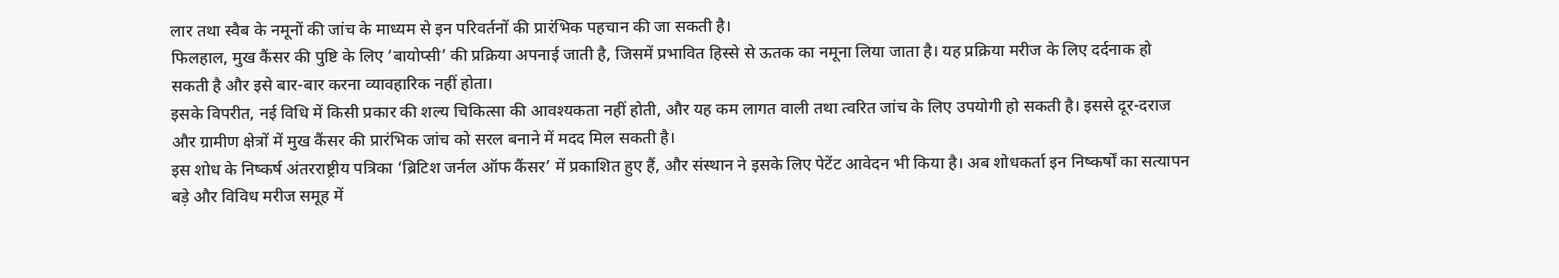लार तथा स्वैब के नमूनों की जांच के माध्यम से इन परिवर्तनों की प्रारंभिक पहचान की जा सकती है।
फिलहाल, मुख कैंसर की पुष्टि के लिए ‘बायोप्सी’ की प्रक्रिया अपनाई जाती है, जिसमें प्रभावित हिस्से से ऊतक का नमूना लिया जाता है। यह प्रक्रिया मरीज के लिए दर्दनाक हो सकती है और इसे बार-बार करना व्यावहारिक नहीं होता।
इसके विपरीत, नई विधि में किसी प्रकार की शल्य चिकित्सा की आवश्यकता नहीं होती, और यह कम लागत वाली तथा त्वरित जांच के लिए उपयोगी हो सकती है। इससे दूर-दराज और ग्रामीण क्षेत्रों में मुख कैंसर की प्रारंभिक जांच को सरल बनाने में मदद मिल सकती है।
इस शोध के निष्कर्ष अंतरराष्ट्रीय पत्रिका ‘ब्रिटिश जर्नल ऑफ कैंसर’ में प्रकाशित हुए हैं, और संस्थान ने इसके लिए पेटेंट आवेदन भी किया है। अब शोधकर्ता इन निष्कर्षों का सत्यापन बड़े और विविध मरीज समूह में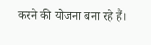करने की योजना बना रहे हैं।